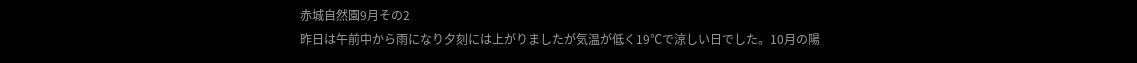赤城自然園9月その2
昨日は午前中から雨になり夕刻には上がりましたが気温が低く19℃で涼しい日でした。10月の陽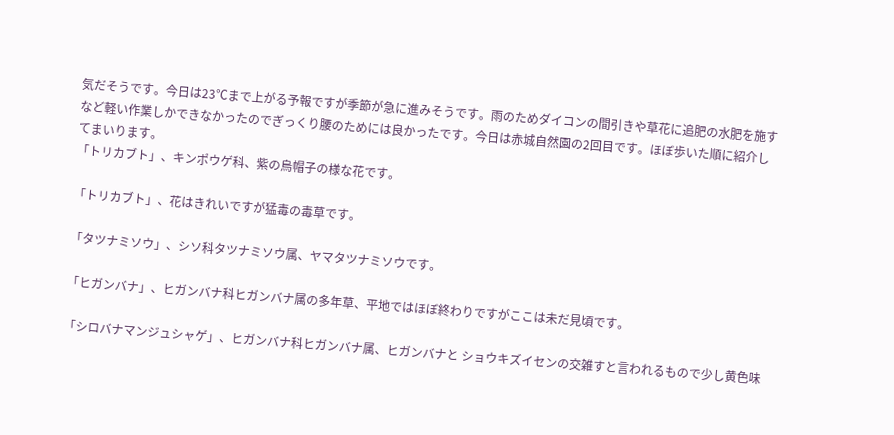気だそうです。今日は23℃まで上がる予報ですが季節が急に進みそうです。雨のためダイコンの間引きや草花に追肥の水肥を施すなど軽い作業しかできなかったのでぎっくり腰のためには良かったです。今日は赤城自然園の2回目です。ほぼ歩いた順に紹介してまいります。
「トリカブト」、キンポウゲ科、紫の烏帽子の様な花です。

「トリカブト」、花はきれいですが猛毒の毒草です。

「タツナミソウ」、シソ科タツナミソウ属、ヤマタツナミソウです。

「ヒガンバナ」、ヒガンバナ科ヒガンバナ属の多年草、平地ではほぼ終わりですがここは未だ見頃です。

「シロバナマンジュシャゲ」、ヒガンバナ科ヒガンバナ属、ヒガンバナと ショウキズイセンの交雑すと言われるもので少し黄色味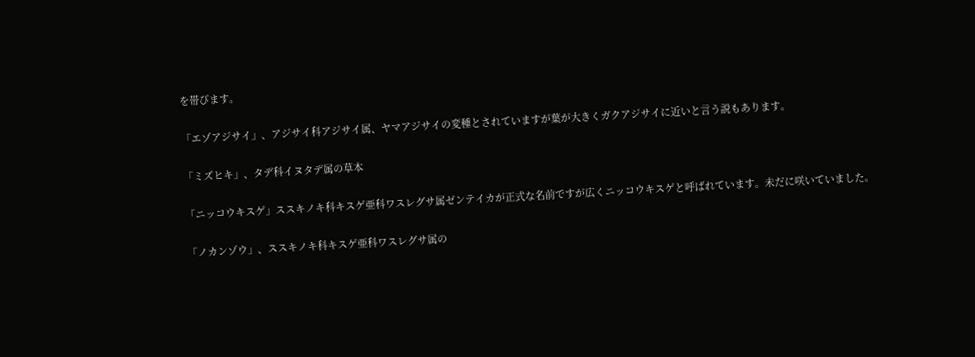を帯びます。

「エゾアジサイ」、アジサイ科アジサイ属、ヤマアジサイの変種とされていますが葉が大きくガクアジサイに近いと言う説もあります。

「ミズヒキ」、タデ科イヌタデ属の草本

「ニッコウキスゲ」ススキノキ科キスゲ亜科ワスレグサ属ゼンテイカが正式な名前ですが広くニッコウキスゲと呼ばれています。未だに咲いていました。

「ノカンゾウ」、ススキノキ科キスゲ亜科ワスレグサ属の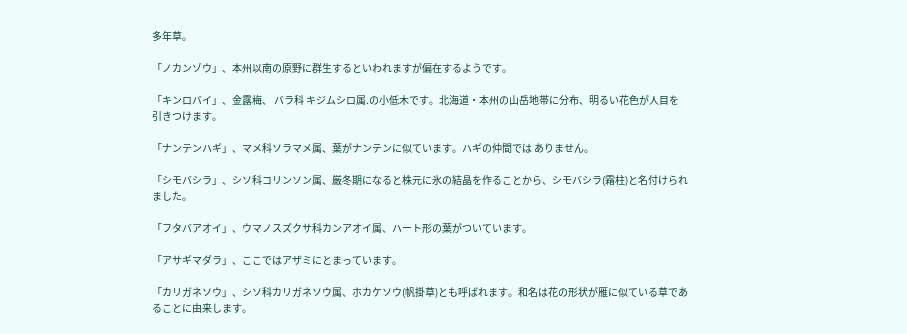多年草。

「ノカンゾウ」、本州以南の原野に群生するといわれますが偏在するようです。

「キンロバイ」、金露梅、 バラ科 キジムシロ属.の小低木です。北海道・本州の山岳地帯に分布、明るい花色が人目を引きつけます。

「ナンテンハギ」、マメ科ソラマメ属、葉がナンテンに似ています。ハギの仲間では ありません。

「シモバシラ」、シソ科コリンソン属、厳冬期になると株元に氷の結晶を作ることから、シモバシラ(霜柱)と名付けられました。

「フタバアオイ」、ウマノスズクサ科カンアオイ属、ハート形の葉がついています。

「アサギマダラ」、ここではアザミにとまっています。

「カリガネソウ」、シソ科カリガネソウ属、ホカケソウ(帆掛草)とも呼ばれます。和名は花の形状が雁に似ている草であることに由来します。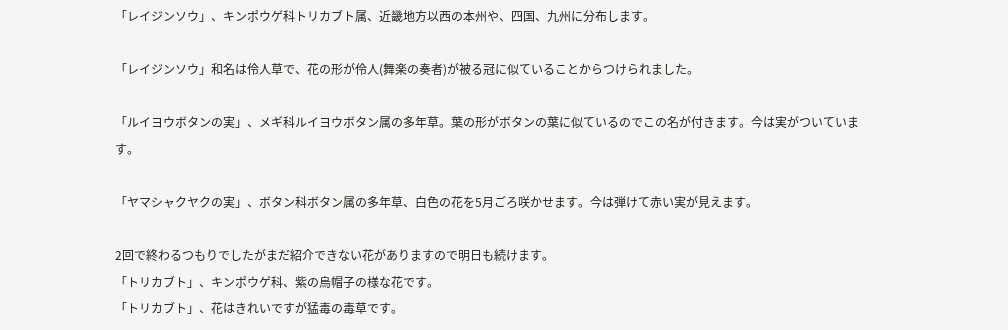「レイジンソウ」、キンポウゲ科トリカブト属、近畿地方以西の本州や、四国、九州に分布します。

「レイジンソウ」和名は伶人草で、花の形が伶人(舞楽の奏者)が被る冠に似ていることからつけられました。

「ルイヨウボタンの実」、メギ科ルイヨウボタン属の多年草。葉の形がボタンの葉に似ているのでこの名が付きます。今は実がついています。

「ヤマシャクヤクの実」、ボタン科ボタン属の多年草、白色の花を5月ごろ咲かせます。今は弾けて赤い実が見えます。

2回で終わるつもりでしたがまだ紹介できない花がありますので明日も続けます。
「トリカブト」、キンポウゲ科、紫の烏帽子の様な花です。
「トリカブト」、花はきれいですが猛毒の毒草です。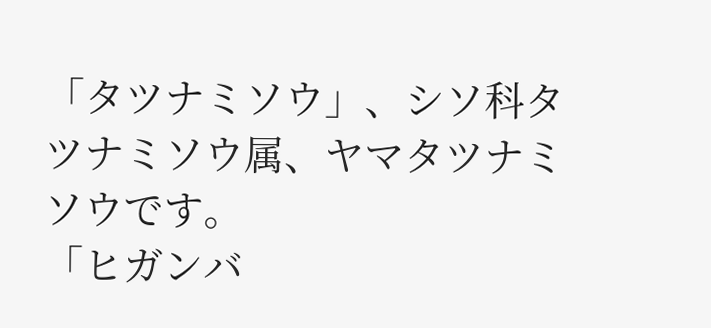「タツナミソウ」、シソ科タツナミソウ属、ヤマタツナミソウです。
「ヒガンバ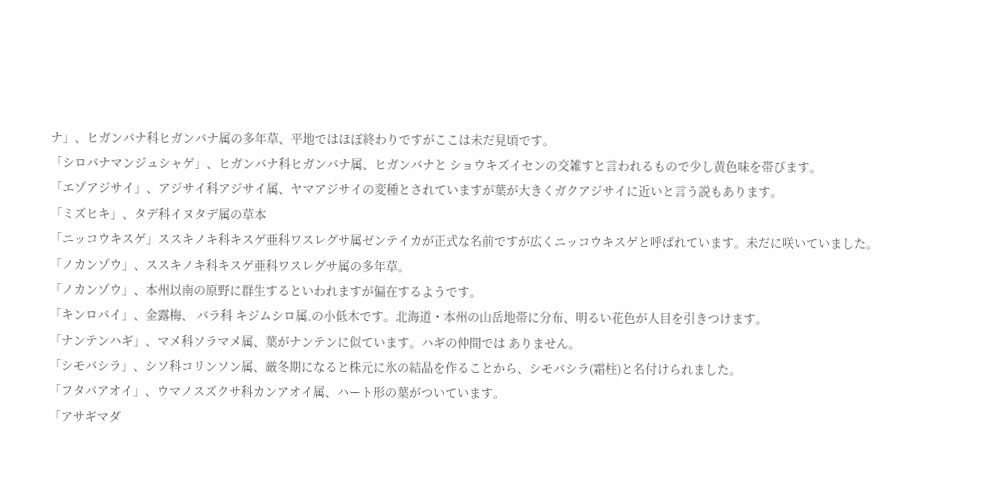ナ」、ヒガンバナ科ヒガンバナ属の多年草、平地ではほぼ終わりですがここは未だ見頃です。
「シロバナマンジュシャゲ」、ヒガンバナ科ヒガンバナ属、ヒガンバナと ショウキズイセンの交雑すと言われるもので少し黄色味を帯びます。
「エゾアジサイ」、アジサイ科アジサイ属、ヤマアジサイの変種とされていますが葉が大きくガクアジサイに近いと言う説もあります。
「ミズヒキ」、タデ科イヌタデ属の草本
「ニッコウキスゲ」ススキノキ科キスゲ亜科ワスレグサ属ゼンテイカが正式な名前ですが広くニッコウキスゲと呼ばれています。未だに咲いていました。
「ノカンゾウ」、ススキノキ科キスゲ亜科ワスレグサ属の多年草。
「ノカンゾウ」、本州以南の原野に群生するといわれますが偏在するようです。
「キンロバイ」、金露梅、 バラ科 キジムシロ属.の小低木です。北海道・本州の山岳地帯に分布、明るい花色が人目を引きつけます。
「ナンテンハギ」、マメ科ソラマメ属、葉がナンテンに似ています。ハギの仲間では ありません。
「シモバシラ」、シソ科コリンソン属、厳冬期になると株元に氷の結晶を作ることから、シモバシラ(霜柱)と名付けられました。
「フタバアオイ」、ウマノスズクサ科カンアオイ属、ハート形の葉がついています。
「アサギマダ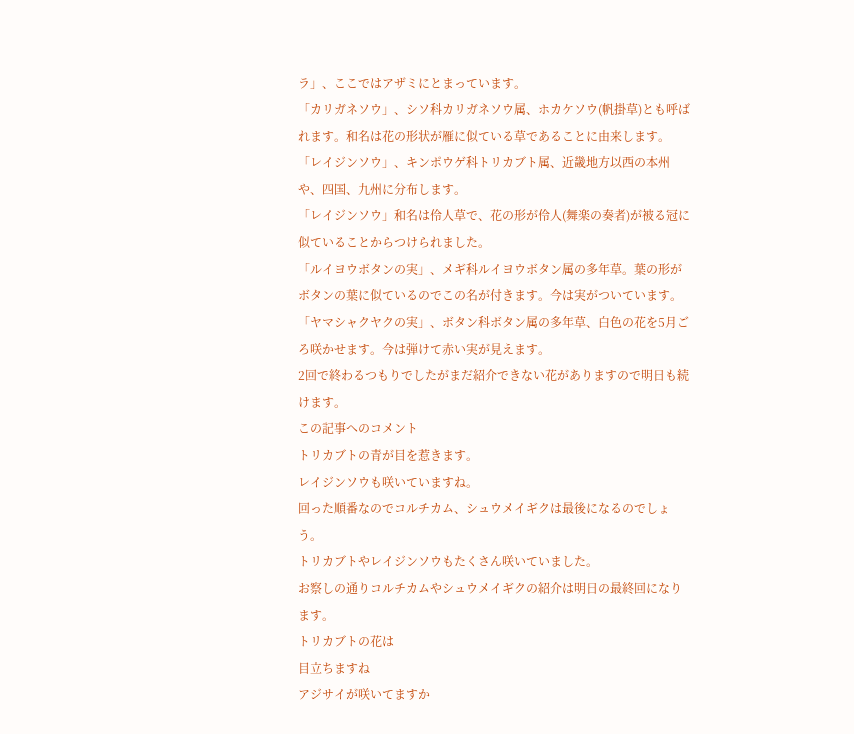ラ」、ここではアザミにとまっています。
「カリガネソウ」、シソ科カリガネソウ属、ホカケソウ(帆掛草)とも呼ばれます。和名は花の形状が雁に似ている草であることに由来します。
「レイジンソウ」、キンポウゲ科トリカブト属、近畿地方以西の本州や、四国、九州に分布します。
「レイジンソウ」和名は伶人草で、花の形が伶人(舞楽の奏者)が被る冠に似ていることからつけられました。
「ルイヨウボタンの実」、メギ科ルイヨウボタン属の多年草。葉の形がボタンの葉に似ているのでこの名が付きます。今は実がついています。
「ヤマシャクヤクの実」、ボタン科ボタン属の多年草、白色の花を5月ごろ咲かせます。今は弾けて赤い実が見えます。
2回で終わるつもりでしたがまだ紹介できない花がありますので明日も続けます。
この記事へのコメント
トリカブトの青が目を惹きます。
レイジンソウも咲いていますね。
回った順番なのでコルチカム、シュウメイギクは最後になるのでしょう。
トリカブトやレイジンソウもたくさん咲いていました。
お察しの通りコルチカムやシュウメイギクの紹介は明日の最終回になります。
トリカブトの花は
目立ちますね
アジサイが咲いてますか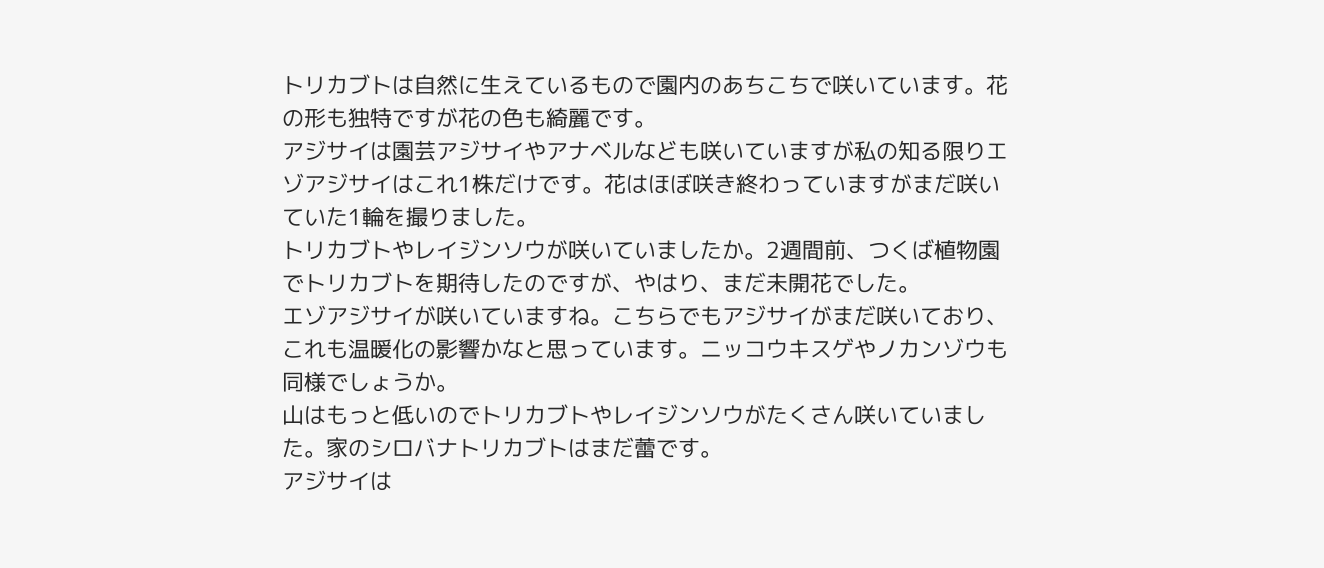トリカブトは自然に生えているもので園内のあちこちで咲いています。花の形も独特ですが花の色も綺麗です。
アジサイは園芸アジサイやアナベルなども咲いていますが私の知る限りエゾアジサイはこれ1株だけです。花はほぼ咲き終わっていますがまだ咲いていた1輪を撮りました。
トリカブトやレイジンソウが咲いていましたか。2週間前、つくば植物園でトリカブトを期待したのですが、やはり、まだ未開花でした。
エゾアジサイが咲いていますね。こちらでもアジサイがまだ咲いており、これも温暖化の影響かなと思っています。ニッコウキスゲやノカンゾウも同様でしょうか。
山はもっと低いのでトリカブトやレイジンソウがたくさん咲いていました。家のシロバナトリカブトはまだ蕾です。
アジサイは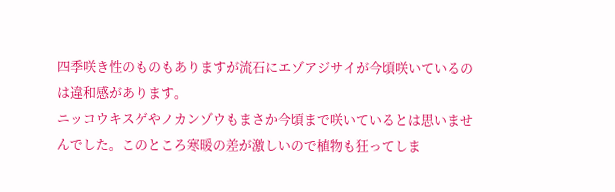四季咲き性のものもありますが流石にエゾアジサイが今頃咲いているのは違和感があります。
ニッコウキスゲやノカンゾウもまさか今頃まで咲いているとは思いませんでした。このところ寒暖の差が激しいので植物も狂ってしま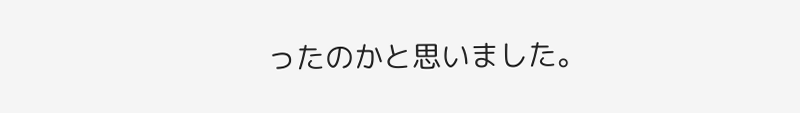ったのかと思いました。